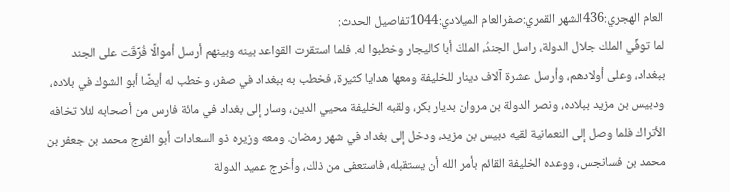العام الهجري:436الشهر القمري:صفرالعام الميلادي:1044تفاصيل الحدث:
لما توفِّي الملك جلال الدولة، راسل الجندُ، الملكَ أبا كاليجار وخطبوا له. فلما استقرت القواعد بينه وبينهم أرسل أموالًا فُرِّقَت على الجند ببغداد، وعلى أولادهم، وأرسل عشرة آلاف دينار للخليفة ومعها هدايا كثيرة، فخطب به ببغداد في صفر، وخطب له أيضًا أبو الشوك في بلاده، ودبيس بن مزيد ببلاده، ونصر الدولة بن مروان بديار بكر، ولقبه الخليفة محيي الدين، وسار إلى بغداد في مائة فارس من أصحابه لئلا تخافه الأتراك فلما وصل إلى النعمانية لقيه دبيس بن مزيد، ودخل إلى بغداد في شهر رمضان. ومعه وزيره ذو السعادات أبو الفرج محمد بن جعفر بن محمد بن فسانجس، ووعده الخليفة القائم بأمر الله أن يستقبله، فاستعفى من ذلك، وأخرج عميد الدولة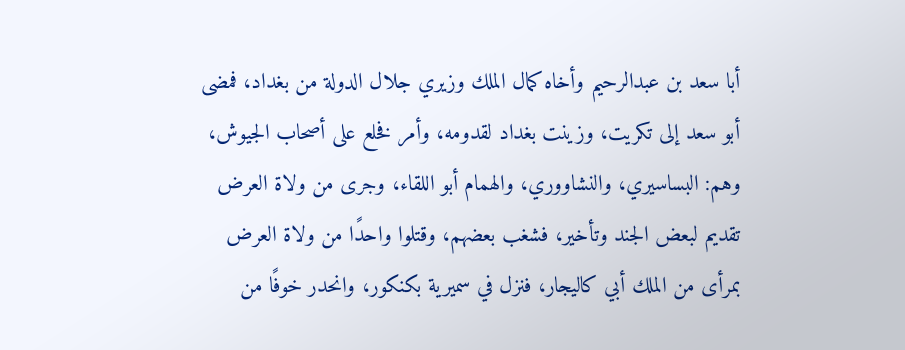أبا سعد بن عبدالرحيم وأخاه كمال الملك وزيري جلال الدولة من بغداد، فمضى أبو سعد إلى تكريت، وزينت بغداد لقدومه، وأمر فخلع على أصحاب الجيوش، وهم: البساسيري، والنشاووري، والهمام أبو اللقاء، وجرى من ولاة العرض تقديم لبعض الجند وتأخير، فشغب بعضهم، وقتلوا واحدًا من ولاة العرض بمرأى من الملك أبي كاليجار، فنزل في سميرية بكنكور، وانحدر خوفًا من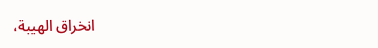انخراق الهيبة،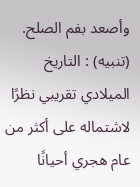وأصعد بفم الصلح.
(تنبيه) : التاريخ الميلادي تقريبي نظرًا لاشتماله على أكثر من عام هجري أحيانًا